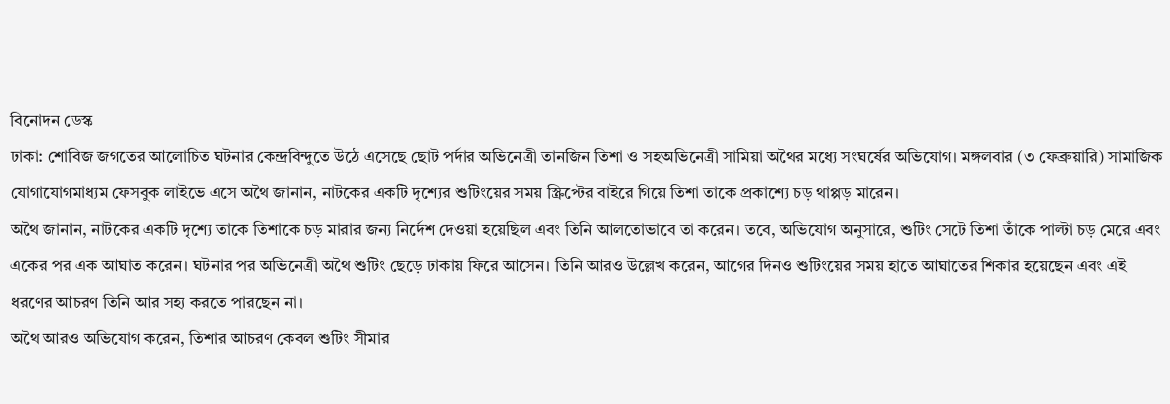বিনোদন ডেস্ক
ঢাকা: শোবিজ জগতের আলোচিত ঘটনার কেন্দ্রবিন্দুতে উঠে এসেছে ছোট পর্দার অভিনেত্রী তানজিন তিশা ও সহঅভিনেত্রী সামিয়া অথৈর মধ্যে সংঘর্ষের অভিযোগ। মঙ্গলবার (৩ ফেব্রুয়ারি) সামাজিক যোগাযোগমাধ্যম ফেসবুক লাইভে এসে অথৈ জানান, নাটকের একটি দৃশ্যের শুটিংয়ের সময় স্ক্রিপ্টের বাইরে গিয়ে তিশা তাকে প্রকাশ্যে চড় থাপ্পড় মারেন।
অথৈ জানান, নাটকের একটি দৃশ্যে তাকে তিশাকে চড় মারার জন্য নির্দেশ দেওয়া হয়েছিল এবং তিনি আলতোভাবে তা করেন। তবে, অভিযোগ অনুসারে, শুটিং সেটে তিশা তাঁকে পাল্টা চড় মেরে এবং একের পর এক আঘাত করেন। ঘটনার পর অভিনেত্রী অথৈ শুটিং ছেড়ে ঢাকায় ফিরে আসেন। তিনি আরও উল্লেখ করেন, আগের দিনও শুটিংয়ের সময় হাতে আঘাতের শিকার হয়েছেন এবং এই ধরণের আচরণ তিনি আর সহ্য করতে পারছেন না।
অথৈ আরও অভিযোগ করেন, তিশার আচরণ কেবল শুটিং সীমার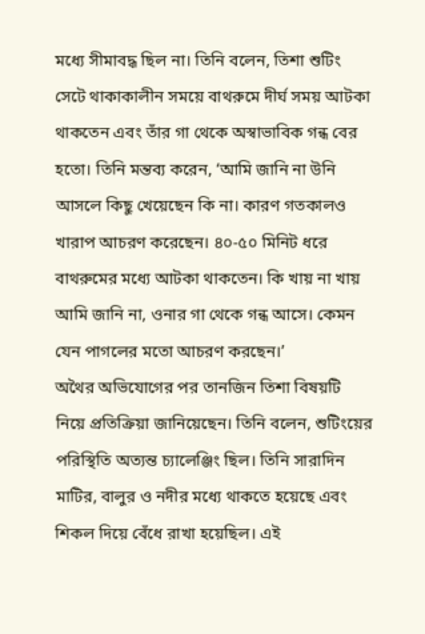মধ্যে সীমাবদ্ধ ছিল না। তিনি বলেন, তিশা শুটিং সেটে থাকাকালীন সময়ে বাথরুমে দীর্ঘ সময় আটকা থাকতেন এবং তাঁর গা থেকে অস্বাভাবিক গন্ধ বের হতো। তিনি মন্তব্য করেন, ‘আমি জানি না উনি আসলে কিছু খেয়েছেন কি না। কারণ গতকালও খারাপ আচরণ করেছেন। ৪০-৫০ মিনিট ধরে বাথরুমের মধ্যে আটকা থাকতেন। কি খায় না খায় আমি জানি না, ওনার গা থেকে গন্ধ আসে। কেমন যেন পাগলের মতো আচরণ করছেন।’
অথৈর অভিযোগের পর তানজিন তিশা বিষয়টি নিয়ে প্রতিক্রিয়া জানিয়েছেন। তিনি বলেন, শুটিংয়ের পরিস্থিতি অত্যন্ত চ্যালেঞ্জিং ছিল। তিনি সারাদিন মাটির, বালুর ও নদীর মধ্যে থাকতে হয়েছে এবং শিকল দিয়ে বেঁধে রাখা হয়েছিল। এই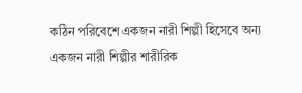কঠিন পরিবেশে একজন নারী শিল্পী হিসেবে অন্য একজন নারী শিল্পীর শারীরিক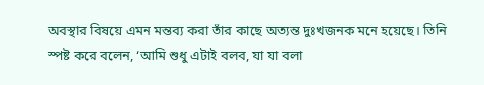অবস্থার বিষয়ে এমন মন্তব্য করা তাঁর কাছে অত্যন্ত দুঃখজনক মনে হয়েছে। তিনি স্পষ্ট করে বলেন, ‘আমি শুধু এটাই বলব, যা যা বলা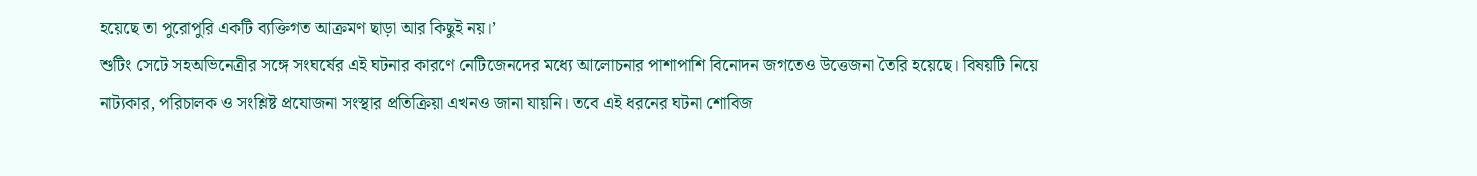হয়েছে তা পুরোপুরি একটি ব্যক্তিগত আক্রমণ ছাড়া আর কিছুই নয়।’
শুটিং সেটে সহঅভিনেত্রীর সঙ্গে সংঘর্ষের এই ঘটনার কারণে নেটিজেনদের মধ্যে আলোচনার পাশাপাশি বিনোদন জগতেও উত্তেজনা তৈরি হয়েছে। বিষয়টি নিয়ে নাট্যকার, পরিচালক ও সংশ্লিষ্ট প্রযোজনা সংস্থার প্রতিক্রিয়া এখনও জানা যায়নি। তবে এই ধরনের ঘটনা শোবিজ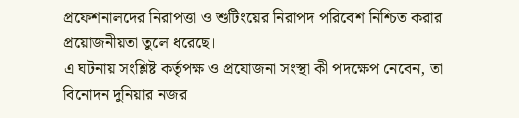প্রফেশনালদের নিরাপত্তা ও শুটিংয়ের নিরাপদ পরিবেশ নিশ্চিত করার প্রয়োজনীয়তা তুলে ধরেছে।
এ ঘটনায় সংশ্লিষ্ট কর্তৃপক্ষ ও প্রযোজনা সংস্থা কী পদক্ষেপ নেবেন, তা বিনোদন দুনিয়ার নজর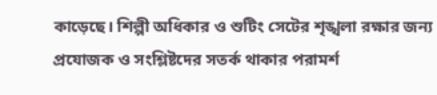কাড়েছে। শিল্পী অধিকার ও শুটিং সেটের শৃঙ্খলা রক্ষার জন্য প্রযোজক ও সংশ্লিষ্টদের সতর্ক থাকার পরামর্শ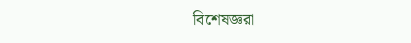বিশেষজ্ঞরা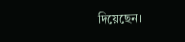দিয়েছেন।